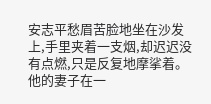安志平愁眉苦脸地坐在沙发上,手里夹着一支烟,却迟迟没有点燃,只是反复地摩挲着。
他的妻子在一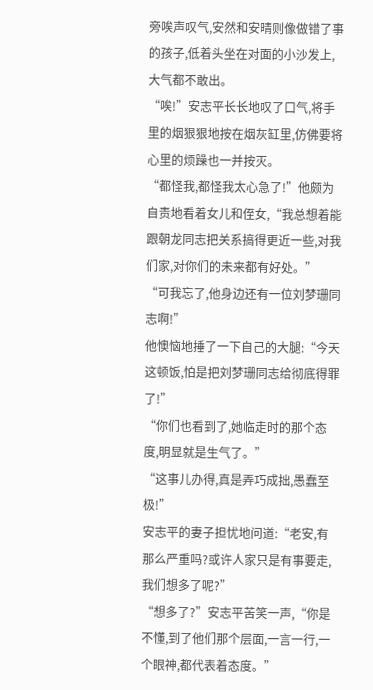旁唉声叹气,安然和安晴则像做错了事的孩子,低着头坐在对面的小沙发上,大气都不敢出。
“唉!”安志平长长地叹了口气,将手里的烟狠狠地按在烟灰缸里,仿佛要将心里的烦躁也一并按灭。
“都怪我,都怪我太心急了!”他颇为自责地看着女儿和侄女,“我总想着能跟朝龙同志把关系搞得更近一些,对我们家,对你们的未来都有好处。”
“可我忘了,他身边还有一位刘梦珊同志啊!”
他懊恼地捶了一下自己的大腿:“今天这顿饭,怕是把刘梦珊同志给彻底得罪了!”
“你们也看到了,她临走时的那个态度,明显就是生气了。”
“这事儿办得,真是弄巧成拙,愚蠢至极!”
安志平的妻子担忧地问道:“老安,有那么严重吗?或许人家只是有事要走,我们想多了呢?”
“想多了?”安志平苦笑一声,“你是不懂,到了他们那个层面,一言一行,一个眼神,都代表着态度。”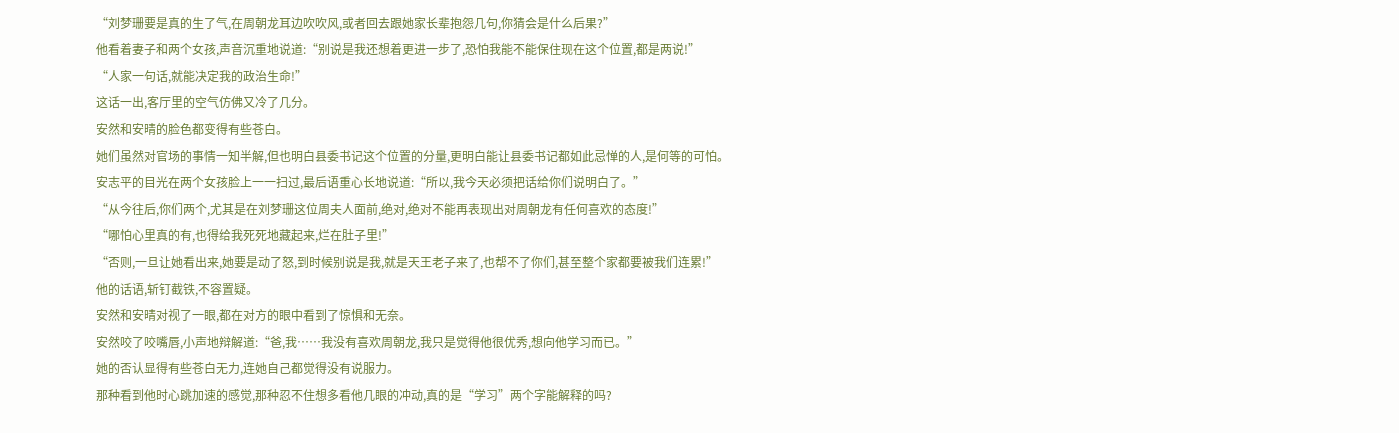“刘梦珊要是真的生了气,在周朝龙耳边吹吹风,或者回去跟她家长辈抱怨几句,你猜会是什么后果?”
他看着妻子和两个女孩,声音沉重地说道:“别说是我还想着更进一步了,恐怕我能不能保住现在这个位置,都是两说!”
“人家一句话,就能决定我的政治生命!”
这话一出,客厅里的空气仿佛又冷了几分。
安然和安晴的脸色都变得有些苍白。
她们虽然对官场的事情一知半解,但也明白县委书记这个位置的分量,更明白能让县委书记都如此忌惮的人,是何等的可怕。
安志平的目光在两个女孩脸上一一扫过,最后语重心长地说道:“所以,我今天必须把话给你们说明白了。”
“从今往后,你们两个,尤其是在刘梦珊这位周夫人面前,绝对,绝对不能再表现出对周朝龙有任何喜欢的态度!”
“哪怕心里真的有,也得给我死死地藏起来,烂在肚子里!”
“否则,一旦让她看出来,她要是动了怒,到时候别说是我,就是天王老子来了,也帮不了你们,甚至整个家都要被我们连累!”
他的话语,斩钉截铁,不容置疑。
安然和安晴对视了一眼,都在对方的眼中看到了惊惧和无奈。
安然咬了咬嘴唇,小声地辩解道:“爸,我……我没有喜欢周朝龙,我只是觉得他很优秀,想向他学习而已。”
她的否认显得有些苍白无力,连她自己都觉得没有说服力。
那种看到他时心跳加速的感觉,那种忍不住想多看他几眼的冲动,真的是“学习”两个字能解释的吗?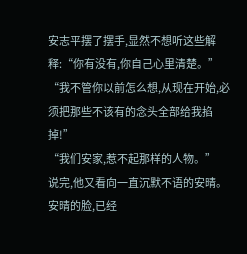安志平摆了摆手,显然不想听这些解释:“你有没有,你自己心里清楚。”
“我不管你以前怎么想,从现在开始,必须把那些不该有的念头全部给我掐掉!”
“我们安家,惹不起那样的人物。”
说完,他又看向一直沉默不语的安晴。
安晴的脸,已经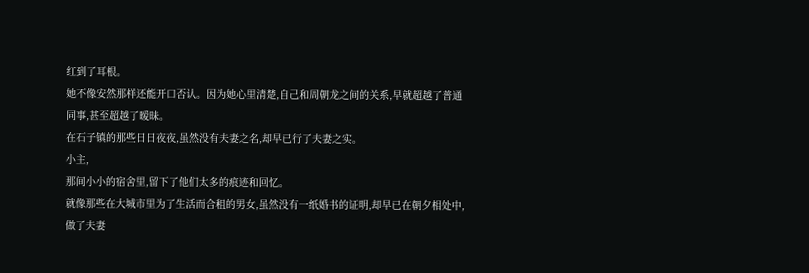红到了耳根。
她不像安然那样还能开口否认。因为她心里清楚,自己和周朝龙之间的关系,早就超越了普通同事,甚至超越了暧昧。
在石子镇的那些日日夜夜,虽然没有夫妻之名,却早已行了夫妻之实。
小主,
那间小小的宿舍里,留下了他们太多的痕迹和回忆。
就像那些在大城市里为了生活而合租的男女,虽然没有一纸婚书的证明,却早已在朝夕相处中,做了夫妻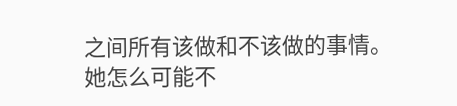之间所有该做和不该做的事情。
她怎么可能不